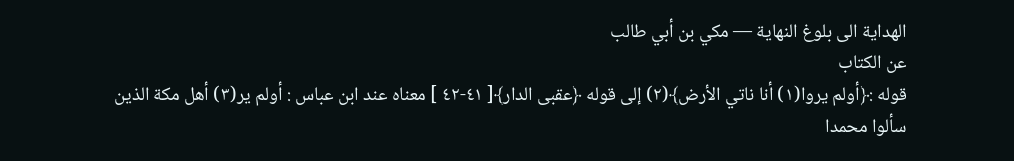الهداية الى بلوغ النهاية — مكي بن أبي طالب
عن الكتاب
قوله :﴿أولم يروا(١) أنا ناتي الأرض﴾(٢) إلى قوله ﴿عقبى الدار﴾[ ٤١-٤٢ ] معناه عند ابن عباس : أولم ير(٣) أهل مكة الذين سألوا محمدا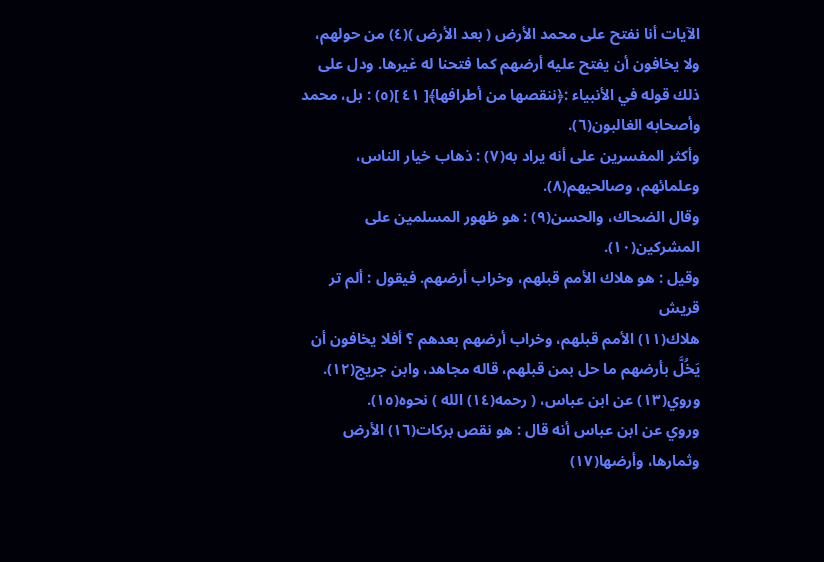الآيات أنا نفتح على محمد الأرض ( بعد الأرض )(٤) من حولهم، ولا يخافون أن يفتح عليه أرضهم كما فتحنا له غيرها. ودل على ذلك قوله في الأنبياء :﴿ننقصها من أطرافها﴾[ ٤١ ](٥) : بل، محمد وأصحابه الغالبون(٦).
وأكثر المفسرين على أنه يراد به(٧) : ذهاب خيار الناس، وعلمائهم، وصالحيهم(٨).
وقال الضحاك، والحسن(٩) : هو ظهور المسلمين على المشركين(١٠).
وقيل : هو هلاك الأمم قبلهم، وخراب أرضهم. فيقول : ألم تر قريش
هلاك(١١) الأمم قبلهم، وخراب أرضهم بعدهم ؟ أفلا يخافون أن يَخُلَّ بأرضهم ما حل بمن قبلهم، قاله مجاهد، وابن جريج(١٢).
وروي(١٣) عن ابن عباس، ( رحمه(١٤) الله ) نحوه(١٥).
وروي عن ابن عباس أنه قال : هو نقص بركات(١٦) الأرض وثمارها، وأرضها(١٧)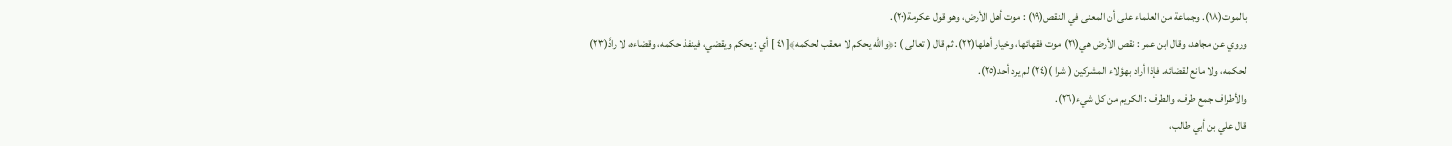بالموت(١٨). وجماعة من العلماء على أن المعنى في النقص(١٩) : موت أهل الأرض، وهو قول عكرمة(٢٠).
وروي عن مجاهد، وقال ابن عمر : نقص الأرض هي(٢١) موت فقهائها، وخيار أهلها(٢٢). ثم قال ( تعالى ) :﴿والله يحكم لا معقب لحكمه﴾[ ٤١ ] أي : يحكم ويقضي، فينفذ حكمه، وقضاءه، لا رادَّ(٢٣) لحكمه، ولا مانع لقضائه. فإذا أراد بهؤلاء المشركين ( شرا )(٢٤) لم يرد أحد(٢٥).
والأطراف جمع طرف، والطرف : الكريم من كل شيء(٢٦).
قال علي بن أبي طالب،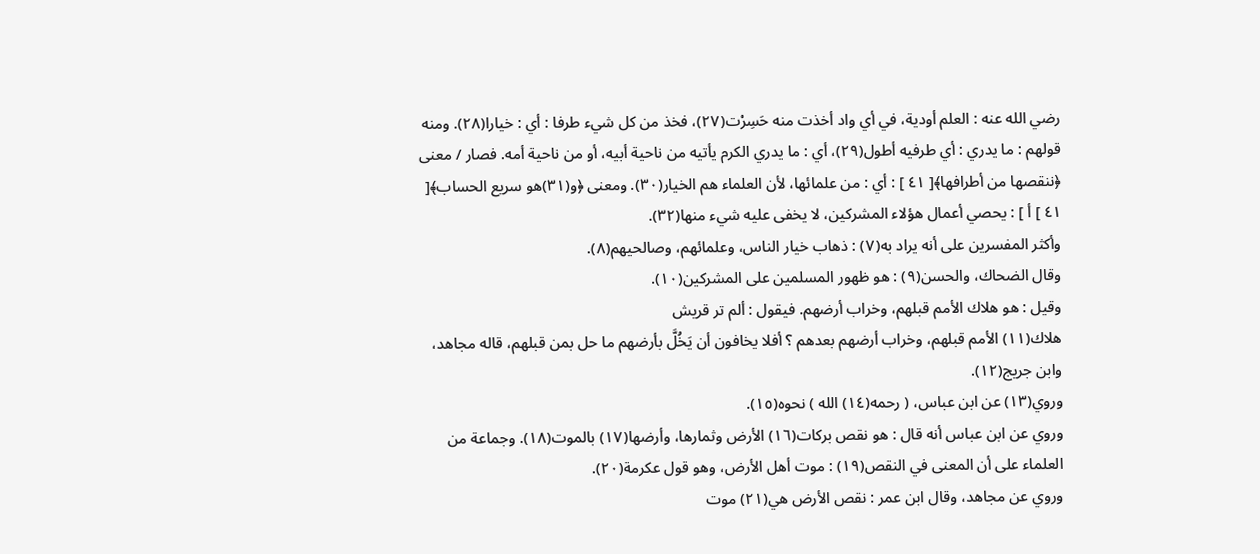رضي الله عنه : العلم أودية، في أي واد أخذت منه حَسِرْت(٢٧)، فخذ من كل شيء طرفا : أي : خيارا(٢٨). ومنه قولهم : ما يدري : أي طرفيه أطول(٢٩)، أي : ما يدري الكرم يأتيه من ناحية أبيه، أو من ناحية أمه. فصار / معنى ﴿ننقصها من أطرافها﴾[ ٤١ ] : أي : من علمائها، لأن العلماء هم الخيار(٣٠). ومعنى ﴿و(٣١)هو سريع الحساب﴾[ ٤١ ] أ ] : يحصي أعمال هؤلاء المشركين، لا يخفى عليه شيء منها(٣٢).
وأكثر المفسرين على أنه يراد به(٧) : ذهاب خيار الناس، وعلمائهم، وصالحيهم(٨).
وقال الضحاك، والحسن(٩) : هو ظهور المسلمين على المشركين(١٠).
وقيل : هو هلاك الأمم قبلهم، وخراب أرضهم. فيقول : ألم تر قريش
هلاك(١١) الأمم قبلهم، وخراب أرضهم بعدهم ؟ أفلا يخافون أن يَخُلَّ بأرضهم ما حل بمن قبلهم، قاله مجاهد، وابن جريج(١٢).
وروي(١٣) عن ابن عباس، ( رحمه(١٤) الله ) نحوه(١٥).
وروي عن ابن عباس أنه قال : هو نقص بركات(١٦) الأرض وثمارها، وأرضها(١٧) بالموت(١٨). وجماعة من العلماء على أن المعنى في النقص(١٩) : موت أهل الأرض، وهو قول عكرمة(٢٠).
وروي عن مجاهد، وقال ابن عمر : نقص الأرض هي(٢١) موت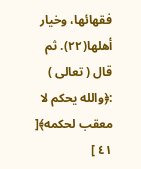فقهائها، وخيار أهلها(٢٢). ثم قال ( تعالى ) :﴿والله يحكم لا معقب لحكمه﴾[ ٤١ ]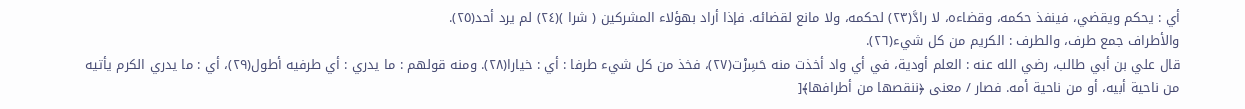أي : يحكم ويقضي، فينفذ حكمه، وقضاءه، لا رادَّ(٢٣) لحكمه، ولا مانع لقضائه. فإذا أراد بهؤلاء المشركين ( شرا )(٢٤) لم يرد أحد(٢٥).
والأطراف جمع طرف، والطرف : الكريم من كل شيء(٢٦).
قال علي بن أبي طالب، رضي الله عنه : العلم أودية، في أي واد أخذت منه حَسِرْت(٢٧)، فخذ من كل شيء طرفا : أي : خيارا(٢٨). ومنه قولهم : ما يدري : أي طرفيه أطول(٢٩)، أي : ما يدري الكرم يأتيه من ناحية أبيه، أو من ناحية أمه. فصار / معنى ﴿ننقصها من أطرافها﴾[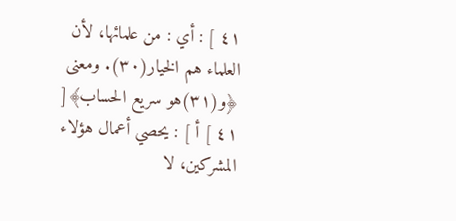٤١ ] : أي : من علمائها، لأن العلماء هم الخيار(٣٠). ومعنى ﴿و(٣١)هو سريع الحساب﴾[ ٤١ ] أ ] : يحصي أعمال هؤلاء المشركين، لا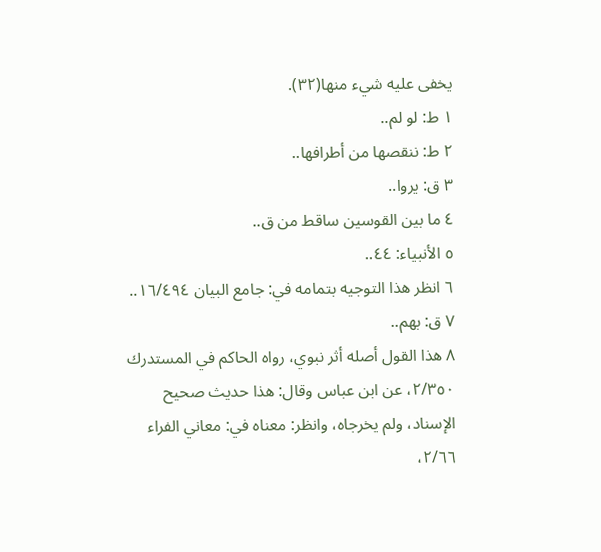يخفى عليه شيء منها(٣٢).
١ ط: لو لم..
٢ ط: ننقصها من أطرافها..
٣ ق: يروا..
٤ ما بين القوسين ساقط من ق..
٥ الأنبياء: ٤٤..
٦ انظر هذا التوجيه بتمامه في: جامع البيان ١٦/٤٩٤..
٧ ق: بهم..
٨ هذا القول أصله أثر نبوي، رواه الحاكم في المستدرك ٢/٣٥٠، عن ابن عباس وقال: هذا حديث صحيح الإسناد، ولم يخرجاه، وانظر: معناه في: معاني الفراء ٢/٦٦،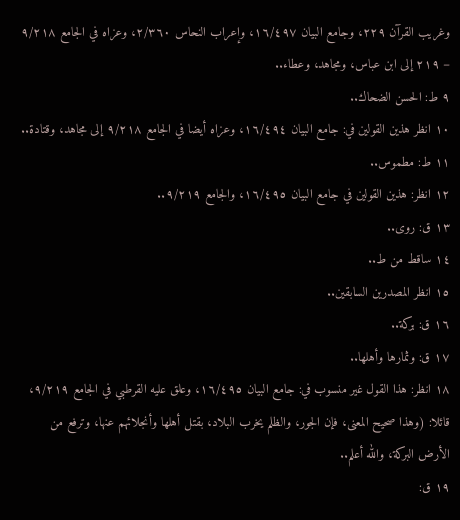وغريب القرآن ٢٢٩، وجامع البيان ١٦/٤٩٧، وإعراب النحاس ٢/٣٦٠، وعزاه في الجامع ٩/٢١٨ – ٢١٩ إلى ابن عباس، ومجاهد، وعطاء..
٩ ط: الحسن الضحاك..
١٠ انظر هذين القولين في: جامع البيان ١٦/٤٩٤، وعزاه أيضا في الجامع ٩/٢١٨ إلى مجاهد، وقتادة..
١١ ط: مطموس..
١٢ انظر: هذين القولين في جامع البيان ١٦/٤٩٥، والجامع ٩/٢١٩..
١٣ ق: روى..
١٤ ساقط من ط..
١٥ انظر المصدرين السابقين..
١٦ ق: بركة..
١٧ ق: وثمارها وأهلها..
١٨ انظر: هذا القول غير منسوب في: جامع البيان ١٦/٤٩٥، وعلق عليه القرطبي في الجامع ٩/٢١٩، قائلا: (وهذا صحيح المعنى، فإن الجور، والظلم يخرب البلاد، بقتل أهلها وأنجلائهم عنها، وترفع من الأرض البركة، والله أعلم..
١٩ ق: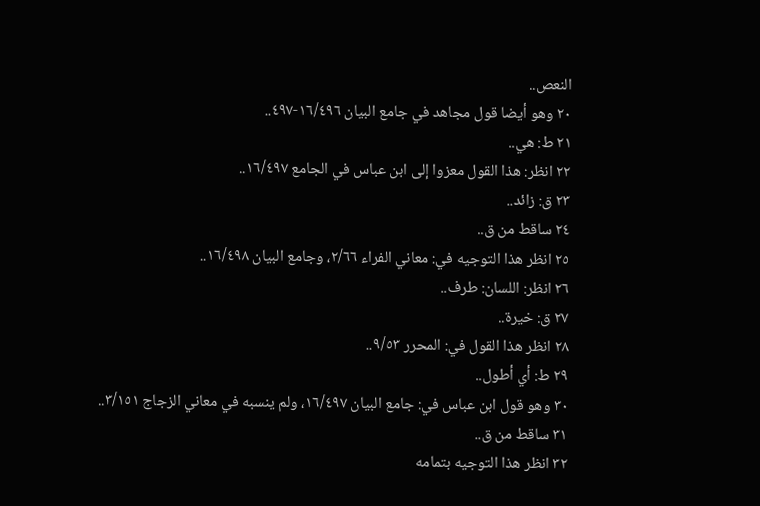النعص..
٢٠ وهو أيضا قول مجاهد في جامع البيان ١٦/٤٩٦-٤٩٧..
٢١ ط: هي..
٢٢ انظر: هذا القول معزوا إلى ابن عباس في الجامع ١٦/٤٩٧..
٢٣ ق: زائد..
٢٤ ساقط من ق..
٢٥ انظر هذا التوجيه في: معاني الفراء ٢/٦٦، وجامع البيان ١٦/٤٩٨..
٢٦ انظر: اللسان: طرف..
٢٧ ق: خيرة..
٢٨ انظر هذا القول في: المحرر ٩/٥٣..
٢٩ ط: أي أطول..
٣٠ وهو قول ابن عباس في: جامع البيان ١٦/٤٩٧، ولم ينسبه في معاني الزجاج ٣/١٥١..
٣١ ساقط من ق..
٣٢ انظر هذا التوجيه بتمامه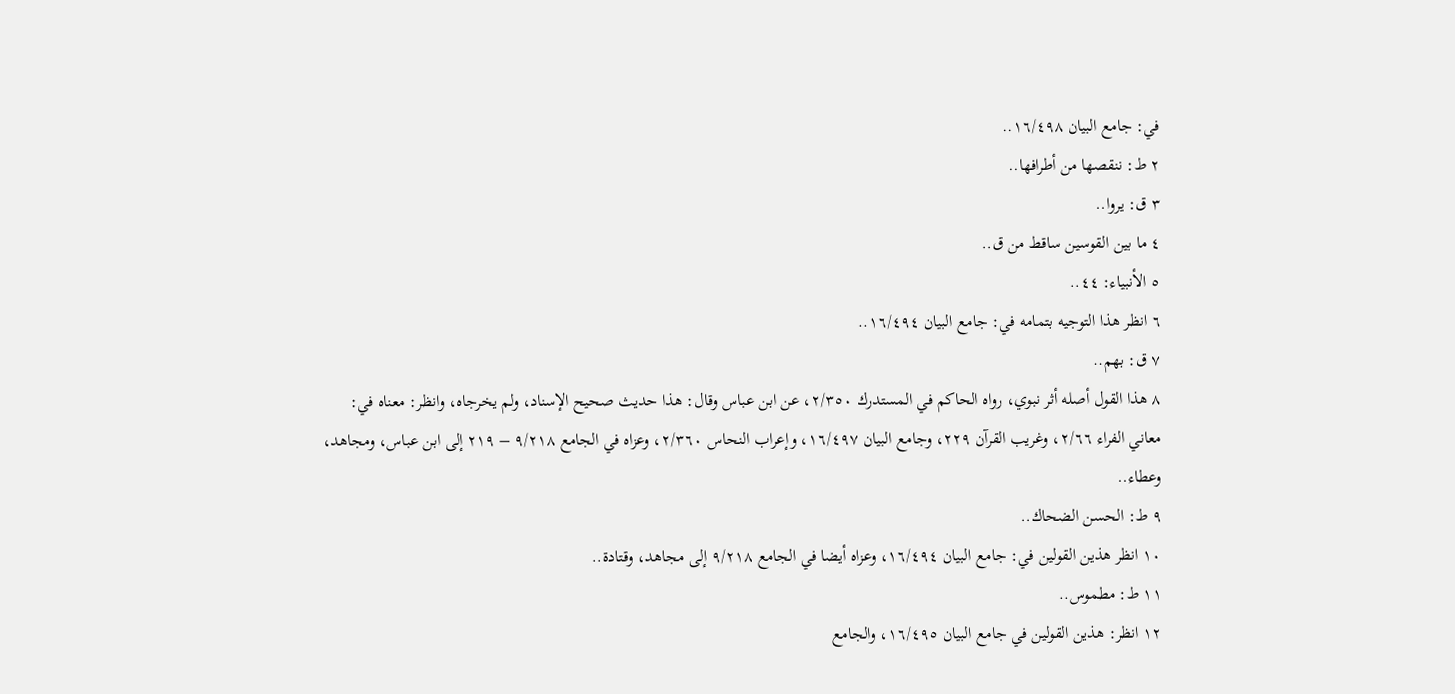في: جامع البيان ١٦/٤٩٨..
٢ ط: ننقصها من أطرافها..
٣ ق: يروا..
٤ ما بين القوسين ساقط من ق..
٥ الأنبياء: ٤٤..
٦ انظر هذا التوجيه بتمامه في: جامع البيان ١٦/٤٩٤..
٧ ق: بهم..
٨ هذا القول أصله أثر نبوي، رواه الحاكم في المستدرك ٢/٣٥٠، عن ابن عباس وقال: هذا حديث صحيح الإسناد، ولم يخرجاه، وانظر: معناه في: معاني الفراء ٢/٦٦، وغريب القرآن ٢٢٩، وجامع البيان ١٦/٤٩٧، وإعراب النحاس ٢/٣٦٠، وعزاه في الجامع ٩/٢١٨ – ٢١٩ إلى ابن عباس، ومجاهد، وعطاء..
٩ ط: الحسن الضحاك..
١٠ انظر هذين القولين في: جامع البيان ١٦/٤٩٤، وعزاه أيضا في الجامع ٩/٢١٨ إلى مجاهد، وقتادة..
١١ ط: مطموس..
١٢ انظر: هذين القولين في جامع البيان ١٦/٤٩٥، والجامع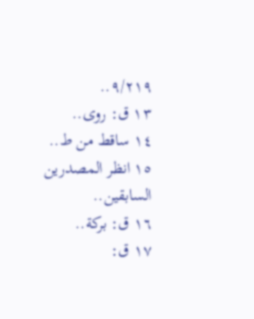٩/٢١٩..
١٣ ق: روى..
١٤ ساقط من ط..
١٥ انظر المصدرين السابقين..
١٦ ق: بركة..
١٧ ق: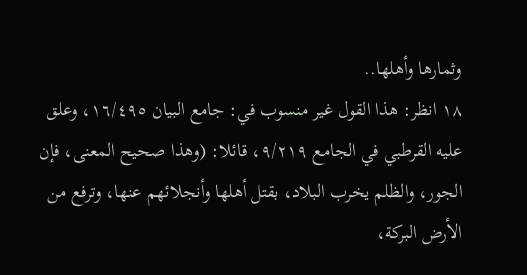وثمارها وأهلها..
١٨ انظر: هذا القول غير منسوب في: جامع البيان ١٦/٤٩٥، وعلق عليه القرطبي في الجامع ٩/٢١٩، قائلا: (وهذا صحيح المعنى، فإن الجور، والظلم يخرب البلاد، بقتل أهلها وأنجلائهم عنها، وترفع من الأرض البركة،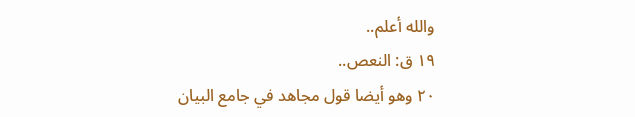والله أعلم..
١٩ ق: النعص..
٢٠ وهو أيضا قول مجاهد في جامع البيان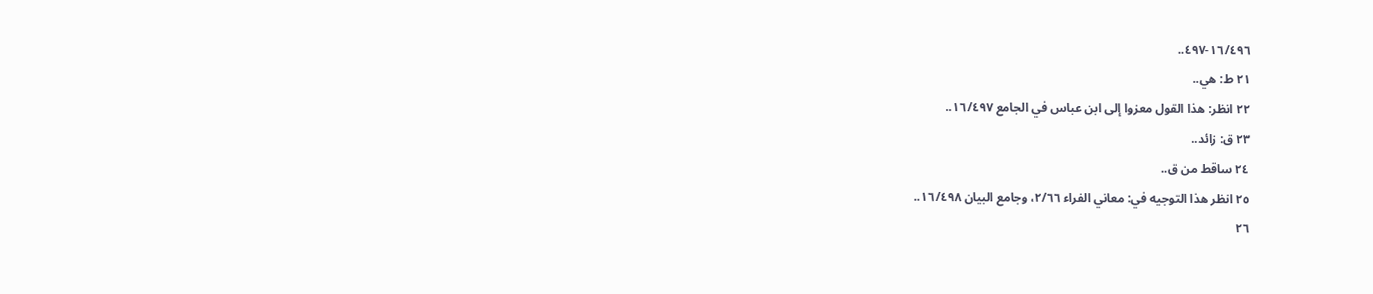١٦/٤٩٦-٤٩٧..
٢١ ط: هي..
٢٢ انظر: هذا القول معزوا إلى ابن عباس في الجامع ١٦/٤٩٧..
٢٣ ق: زائد..
٢٤ ساقط من ق..
٢٥ انظر هذا التوجيه في: معاني الفراء ٢/٦٦، وجامع البيان ١٦/٤٩٨..
٢٦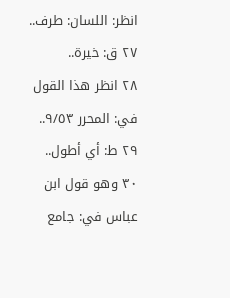انظر: اللسان: طرف..
٢٧ ق: خيرة..
٢٨ انظر هذا القول في: المحرر ٩/٥٣..
٢٩ ط: أي أطول..
٣٠ وهو قول ابن عباس في: جامع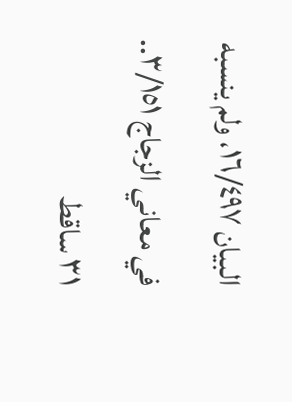البيان ١٦/٤٩٧، ولم ينسبه في معاني الزجاج ٣/١٥١..
٣١ ساقط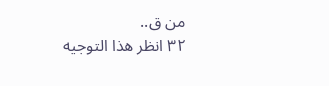من ق..
٣٢ انظر هذا التوجيه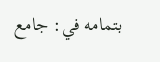بتمامه في: جامع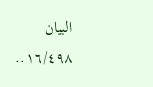البيان ١٦/٤٩٨..